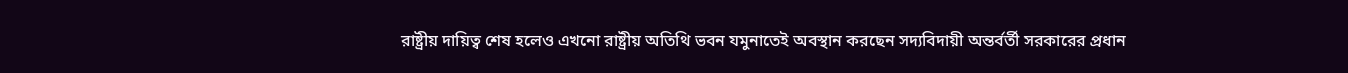রাষ্ট্রীয় দায়িত্ব শেষ হলেও এখনো রাষ্ট্রীয় অতিথি ভবন যমুনাতেই অবস্থান করছেন সদ্যবিদায়ী অন্তর্বর্তী সরকারের প্রধান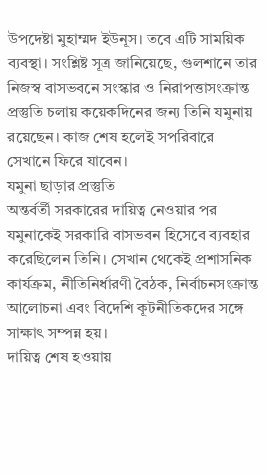উপদেষ্টা মুহাম্মদ ইউনূস। তবে এটি সাময়িক ব্যবস্থা। সংশ্লিষ্ট সূত্র জানিয়েছে, গুলশানে তার নিজস্ব বাসভবনে সংস্কার ও নিরাপত্তাসংক্রান্ত প্রস্তুতি চলায় কয়েকদিনের জন্য তিনি যমুনায় রয়েছেন। কাজ শেষ হলেই সপরিবারে সেখানে ফিরে যাবেন।
যমুনা ছাড়ার প্রস্তুতি
অন্তর্বর্তী সরকারের দায়িত্ব নেওয়ার পর যমুনাকেই সরকারি বাসভবন হিসেবে ব্যবহার করেছিলেন তিনি। সেখান থেকেই প্রশাসনিক কার্যক্রম, নীতিনির্ধারণী বৈঠক, নির্বাচনসংক্রান্ত আলোচনা এবং বিদেশি কূটনীতিকদের সঙ্গে সাক্ষাৎ সম্পন্ন হয়।
দায়িত্ব শেষ হওয়ায়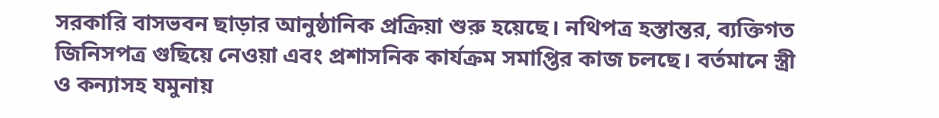সরকারি বাসভবন ছাড়ার আনুষ্ঠানিক প্রক্রিয়া শুরু হয়েছে। নথিপত্র হস্তান্তর, ব্যক্তিগত জিনিসপত্র গুছিয়ে নেওয়া এবং প্রশাসনিক কার্যক্রম সমাপ্তির কাজ চলছে। বর্তমানে স্ত্রী ও কন্যাসহ যমুনায়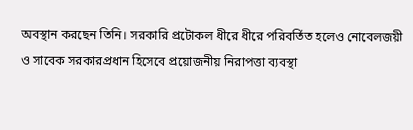অবস্থান করছেন তিনি। সরকারি প্রটোকল ধীরে ধীরে পরিবর্তিত হলেও নোবেলজয়ী ও সাবেক সরকারপ্রধান হিসেবে প্রয়োজনীয় নিরাপত্তা ব্যবস্থা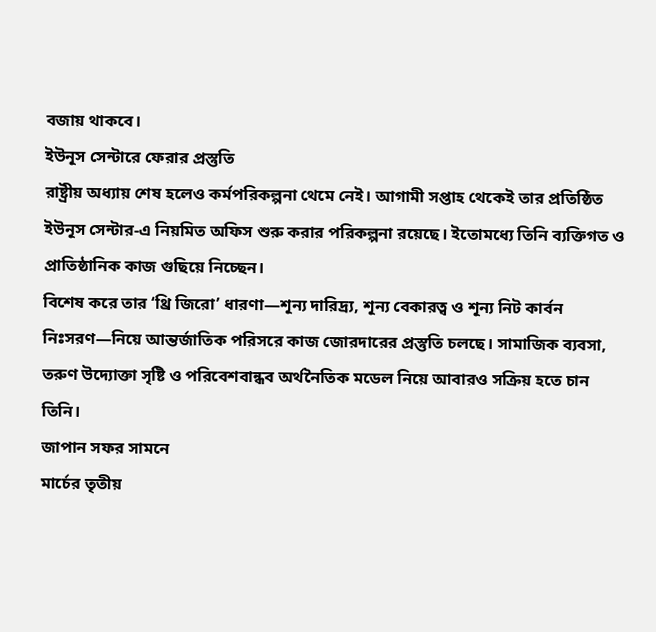বজায় থাকবে।
ইউনূস সেন্টারে ফেরার প্রস্তুতি
রাষ্ট্রীয় অধ্যায় শেষ হলেও কর্মপরিকল্পনা থেমে নেই। আগামী সপ্তাহ থেকেই তার প্রতিষ্ঠিত ইউনূস সেন্টার-এ নিয়মিত অফিস শুরু করার পরিকল্পনা রয়েছে। ইতোমধ্যে তিনি ব্যক্তিগত ও প্রাতিষ্ঠানিক কাজ গুছিয়ে নিচ্ছেন।
বিশেষ করে তার ‘থ্রি জিরো’ ধারণা—শূন্য দারিদ্র্য, শূন্য বেকারত্ব ও শূন্য নিট কার্বন নিঃসরণ—নিয়ে আন্তর্জাতিক পরিসরে কাজ জোরদারের প্রস্তুতি চলছে। সামাজিক ব্যবসা, তরুণ উদ্যোক্তা সৃষ্টি ও পরিবেশবান্ধব অর্থনৈতিক মডেল নিয়ে আবারও সক্রিয় হতে চান তিনি।
জাপান সফর সামনে
মার্চের তৃতীয়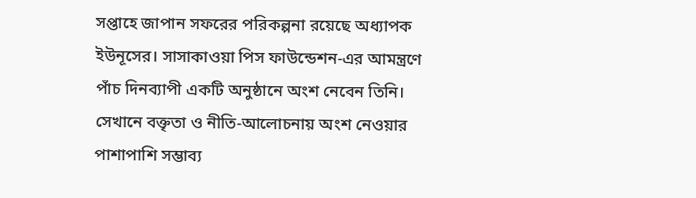সপ্তাহে জাপান সফরের পরিকল্পনা রয়েছে অধ্যাপক ইউনূসের। সাসাকাওয়া পিস ফাউন্ডেশন-এর আমন্ত্রণে পাঁচ দিনব্যাপী একটি অনুষ্ঠানে অংশ নেবেন তিনি। সেখানে বক্তৃতা ও নীতি-আলোচনায় অংশ নেওয়ার পাশাপাশি সম্ভাব্য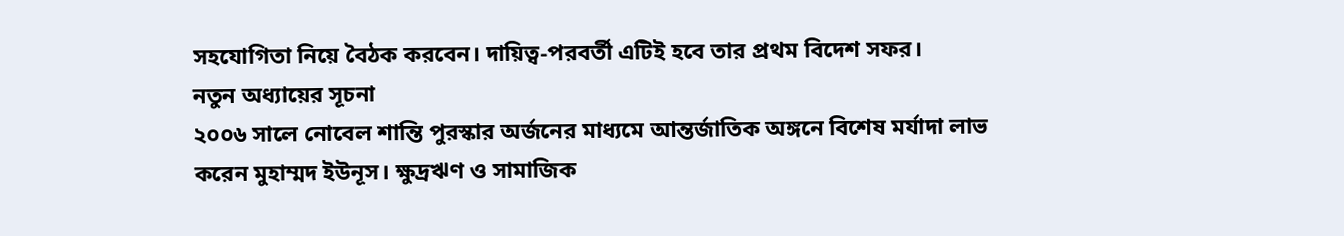সহযোগিতা নিয়ে বৈঠক করবেন। দায়িত্ব-পরবর্তী এটিই হবে তার প্রথম বিদেশ সফর।
নতুন অধ্যায়ের সূচনা
২০০৬ সালে নোবেল শান্তি পুরস্কার অর্জনের মাধ্যমে আন্তর্জাতিক অঙ্গনে বিশেষ মর্যাদা লাভ করেন মুহাম্মদ ইউনূস। ক্ষুদ্রঋণ ও সামাজিক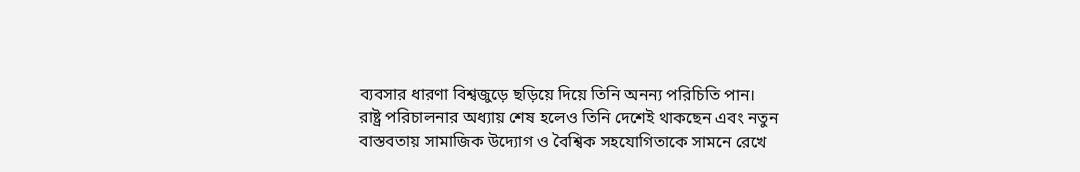ব্যবসার ধারণা বিশ্বজুড়ে ছড়িয়ে দিয়ে তিনি অনন্য পরিচিতি পান।
রাষ্ট্র পরিচালনার অধ্যায় শেষ হলেও তিনি দেশেই থাকছেন এবং নতুন বাস্তবতায় সামাজিক উদ্যোগ ও বৈশ্বিক সহযোগিতাকে সামনে রেখে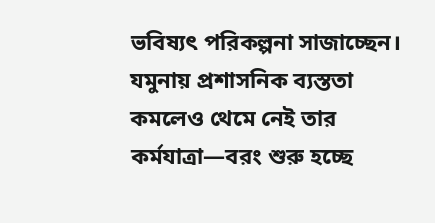ভবিষ্যৎ পরিকল্পনা সাজাচ্ছেন। যমুনায় প্রশাসনিক ব্যস্ততা কমলেও থেমে নেই তার কর্মযাত্রা—বরং শুরু হচ্ছে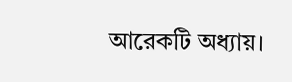আরেকটি অধ্যায়।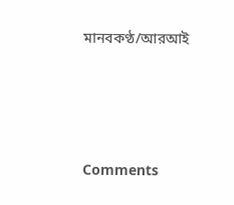মানবকণ্ঠ/আরআই




Comments